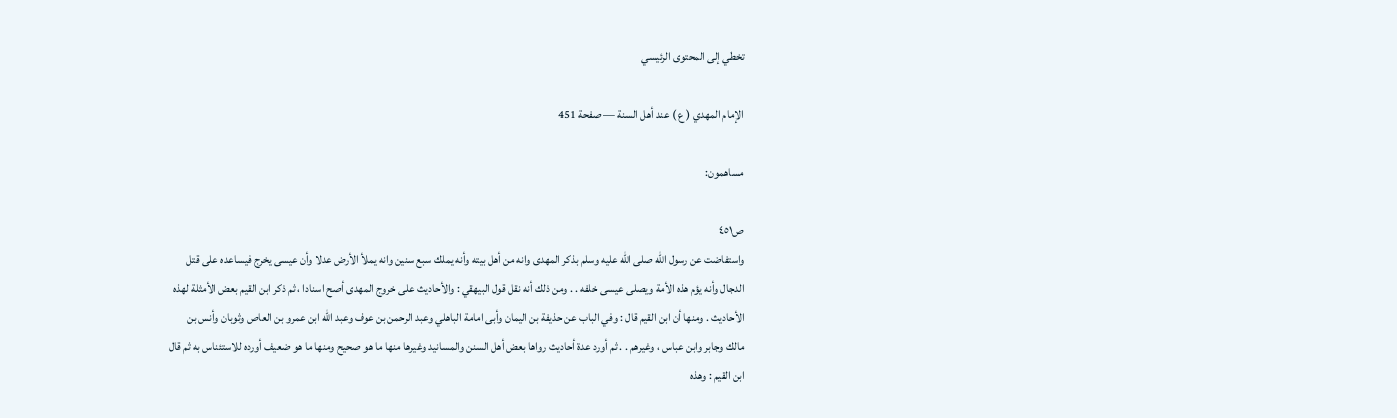تخطي إلى المحتوى الرئيسي

الإمام المهدي ( ع ) عند أهل السنة — صفحة 451

مساهمون:

ص٤٥١
واستفاضت عن رسول اللّه صلى اللّه عليه وسلم بذكر المهدى وانه من أهل بيته وأنه يملك سبع سنين وانه يملأ الأرض عدلا وأن عيسى يخرج فيساعده على قتل الدجال وأنه يؤم هذه الأمة ويصلى عيسى خلفه . . ومن ذلك أنه نقل قول البيهقي : والأحاديث على خروج المهدى أصح اسنادا ، ثم ذكر ابن القيم بعض الأمثلة لهذه الأحاديث . ومنها أن ابن القيم قال : وفي الباب عن حذيفة بن اليمان وأبى امامة الباهلي وعبد الرحمن بن عوف وعبد اللّه ابن عمرو بن العاص وثوبان وأنس بن مالك وجابر وابن عباس ، وغيرهم . . ثم أورد عدة أحاديث رواها بعض أهل السنن والمسانيد وغيرها منها ما هو صحيح ومنها ما هو ضعيف أورده للاستئناس به ثم قال ابن القيم : وهذه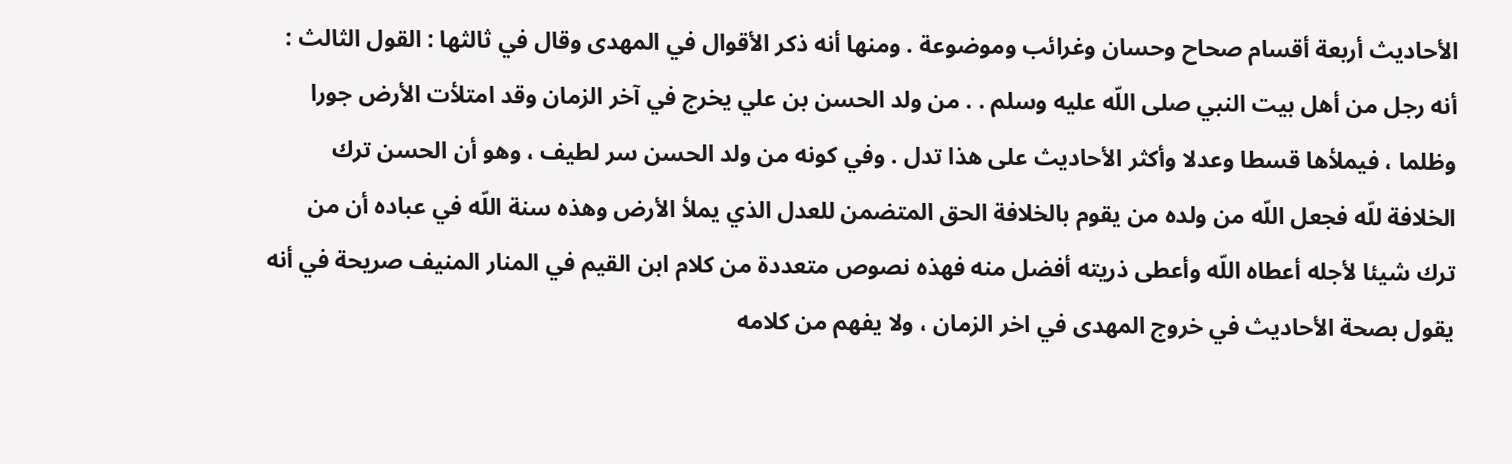الأحاديث أربعة أقسام صحاح وحسان وغرائب وموضوعة . ومنها أنه ذكر الأقوال في المهدى وقال في ثالثها : القول الثالث : أنه رجل من أهل بيت النبي صلى اللّه عليه وسلم . . من ولد الحسن بن علي يخرج في آخر الزمان وقد امتلأت الأرض جورا وظلما ، فيملأها قسطا وعدلا وأكثر الأحاديث على هذا تدل . وفي كونه من ولد الحسن سر لطيف ، وهو أن الحسن ترك الخلافة للّه فجعل اللّه من ولده من يقوم بالخلافة الحق المتضمن للعدل الذي يملأ الأرض وهذه سنة اللّه في عباده أن من ترك شيئا لأجله أعطاه اللّه وأعطى ذريته أفضل منه فهذه نصوص متعددة من كلام ابن القيم في المنار المنيف صريحة في أنه يقول بصحة الأحاديث في خروج المهدى في اخر الزمان ، ولا يفهم من كلامه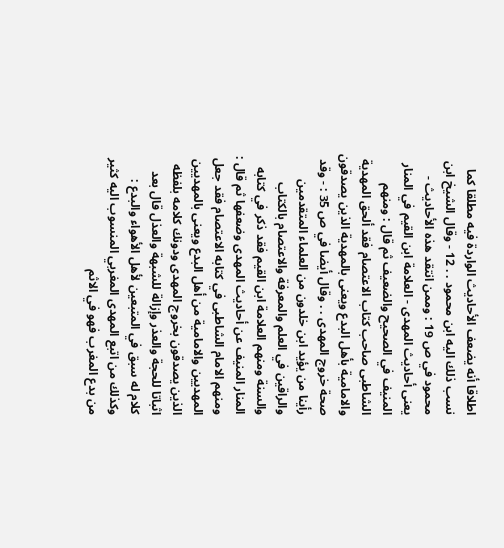اطلاقا أنه يضعف الأحاديث الواردة فيه مطلقا كما نسب ذلك اليه ابن محمود . . 12 - وقال الشيخ ابن محمود في ص 19 : وممن انتقد هذه الأحاديث - يعنى أحاديث المهدى - العلامة ابن القيم في المنار المنيف في الصحيح والضعيف ثم قال : ومنهم الشاطبى صاحب كتاب الاعتصام فقد ألحق المهدية والامامية بأهل البدع ويعنى بالمهدية الذين يصدقون صحة خروج المهدى . . وقال أيضا في ص 35 : - وقد رأينا من يؤيد ابن خلدون من العلماء المتقدمين والراقين في العلم والمعرفة والاعتصام بالكتاب والسنة ومنهم العلامة ابن القيم فقد ذكر في كتابه المنار المنيف عن أحاديث المهدى وضعفها ثم قال : ومنهم الامام الشاطبى في كتابه الاعتصام فقد جعل المهديين والامامية من أهل البدع ويعنى بالمهديين الذين يصدقون بخروج المهدى ودونك كلامه بلفظه اثباتا للحجة والعذر وإزالة للشبهة والعذل قال بعد كلام له سبق في المتبعين لأهل الأهواء والبدع : وكذلك من اتبع المهدى المغربي المنسوب اليه كثير من بدع المغرب فهو في الاثم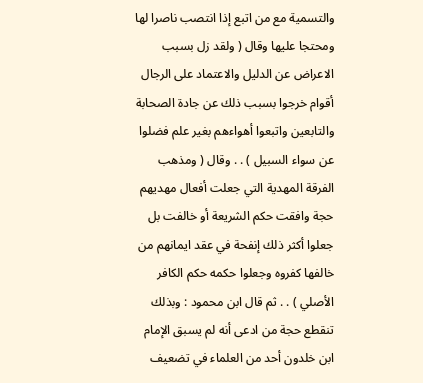والتسمية مع من اتبع إذا انتصب ناصرا لها ومحتجا عليها وقال ( ولقد زل بسبب الاعراض عن الدليل والاعتماد على الرجال أقوام خرجوا بسبب ذلك عن جادة الصحابة والتابعين واتبعوا أهواءهم بغير علم فضلوا عن سواء السبيل ) . . وقال ( ومذهب الفرقة المهدية التي جعلت أفعال مهديهم حجة وافقت حكم الشريعة أو خالفت بل جعلوا أكثر ذلك إنفحة في عقد ايمانهم من خالفها كفروه وجعلوا حكمه حكم الكافر الأصلي ) . . ثم قال ابن محمود : وبذلك تنقطع حجة من ادعى أنه لم يسبق الإمام ابن خلدون أحد من العلماء في تضعيف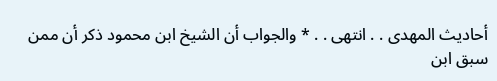أحاديث المهدى . . انتهى . . * والجواب أن الشيخ ابن محمود ذكر أن ممن سبق ابن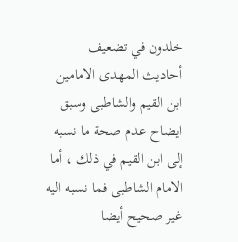خلدون في تضعيف أحاديث المهدى الامامين ابن القيم والشاطبى وسبق ايضاح عدم صحة ما نسبه إلى ابن القيم في ذلك ، أما الامام الشاطبى فما نسبه اليه غير صحيح أيضا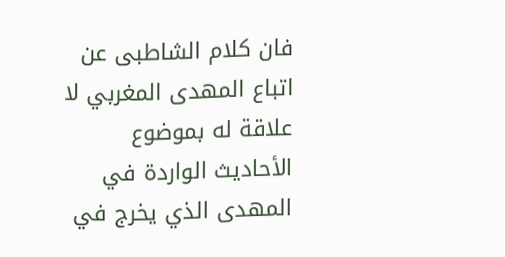فان كلام الشاطبى عن اتباع المهدى المغربي لا علاقة له بموضوع الأحاديث الواردة في المهدى الذي يخرج في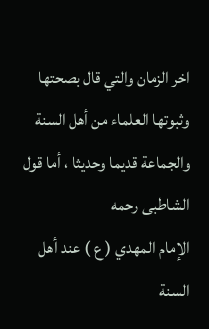اخر الزمان والتي قال بصحتها وثبوتها العلماء من أهل السنة والجماعة قديما وحديثا ، أما قول الشاطبى رحمه
الإمام المهدي ( ع ) عند أهل السنة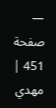— صفحة 451 | مهدي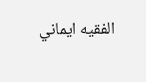الفقيه ايماني